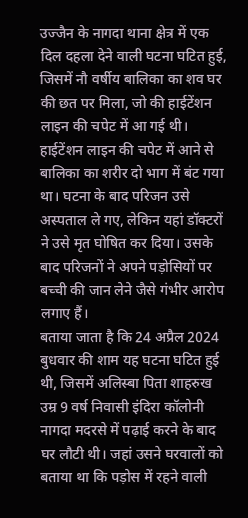उज्जैन के नागदा थाना क्षेत्र में एक दिल दहला देने वाली घटना घटित हुई, जिसमें नौ वर्षीय बालिका का शव घर की छत पर मिला, जो की हाईटेंशन लाइन की चपेट में आ गई थी। हाईटेंशन लाइन की चपेट में आने से बालिका का शरीर दो भाग में बंट गया था। घटना के बाद परिजन उसे अस्पताल ले गए, लेकिन यहां डॉक्टरों ने उसे मृत घोषित कर दिया। उसके बाद परिजनों ने अपने पड़ोसियों पर बच्ची की जान लेने जैसे गंभीर आरोप लगाए हैं।
बताया जाता है कि 24 अप्रैल 2024 बुधवार की शाम यह घटना घटित हुई थी, जिसमें अलिस्बा पिता शाहरुख उम्र 9 वर्ष निवासी इंदिरा कॉलोनी नागदा मदरसे में पढ़ाई करने के बाद घर लौटी थी। जहां उसने घरवालों को बताया था कि पड़ोस में रहने वाली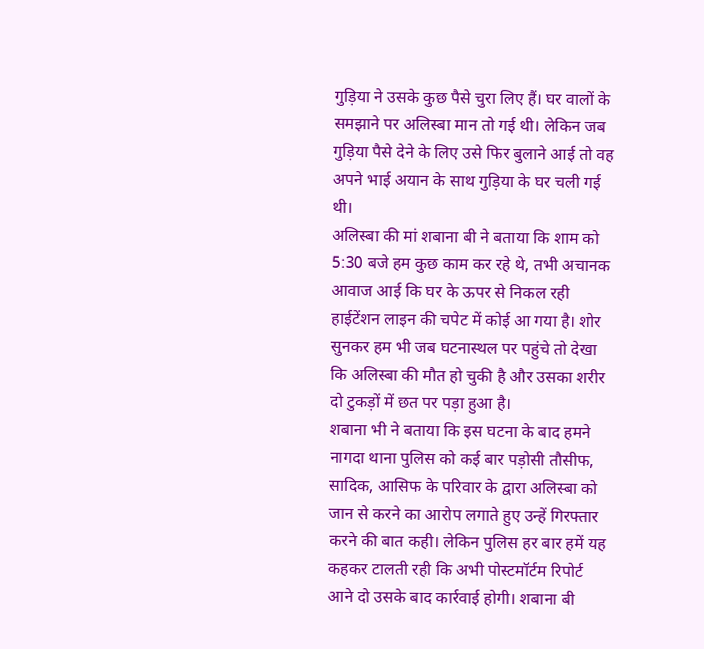गुड़िया ने उसके कुछ पैसे चुरा लिए हैं। घर वालों के समझाने पर अलिस्बा मान तो गई थी। लेकिन जब गुड़िया पैसे देने के लिए उसे फिर बुलाने आई तो वह अपने भाई अयान के साथ गुड़िया के घर चली गई थी।
अलिस्बा की मां शबाना बी ने बताया कि शाम को 5:30 बजे हम कुछ काम कर रहे थे, तभी अचानक आवाज आई कि घर के ऊपर से निकल रही हाईटेंशन लाइन की चपेट में कोई आ गया है। शोर सुनकर हम भी जब घटनास्थल पर पहुंचे तो देखा कि अलिस्बा की मौत हो चुकी है और उसका शरीर दो टुकड़ों में छत पर पड़ा हुआ है।
शबाना भी ने बताया कि इस घटना के बाद हमने नागदा थाना पुलिस को कई बार पड़ोसी तौसीफ, सादिक, आसिफ के परिवार के द्वारा अलिस्बा को जान से करने का आरोप लगाते हुए उन्हें गिरफ्तार करने की बात कही। लेकिन पुलिस हर बार हमें यह कहकर टालती रही कि अभी पोस्टमॉर्टम रिपोर्ट आने दो उसके बाद कार्रवाई होगी। शबाना बी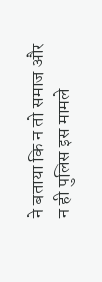ने बताया कि न तो समाज और न ही पुलिस इस मामले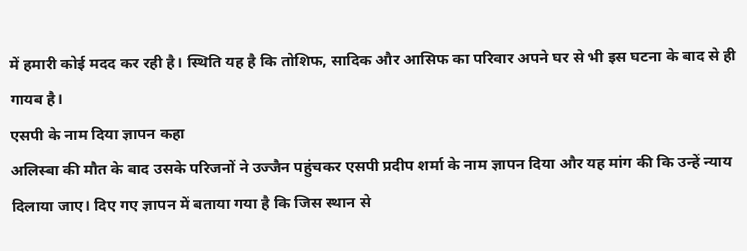में हमारी कोई मदद कर रही है। स्थिति यह है कि तोशिफ, सादिक और आसिफ का परिवार अपने घर से भी इस घटना के बाद से ही गायब है।
एसपी के नाम दिया ज्ञापन कहा
अलिस्बा की मौत के बाद उसके परिजनों ने उज्जैन पहुंचकर एसपी प्रदीप शर्मा के नाम ज्ञापन दिया और यह मांग की कि उन्हें न्याय दिलाया जाए। दिए गए ज्ञापन में बताया गया है कि जिस स्थान से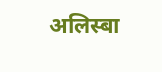अलिस्बा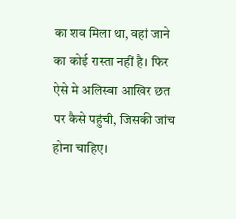का शव मिला था, वहां जाने का कोई रास्ता नहीं है। फिर ऐसे मे अलिस्बा आखिर छत पर कैसे पहुंची, जिसकी जांच होना चाहिए।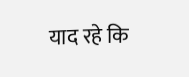याद रहे कि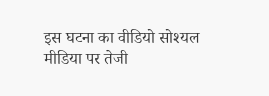इस घटना का वीडियो सोश्यल मीडिया पर तेजी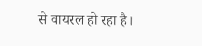से वायरल हो रहा है।